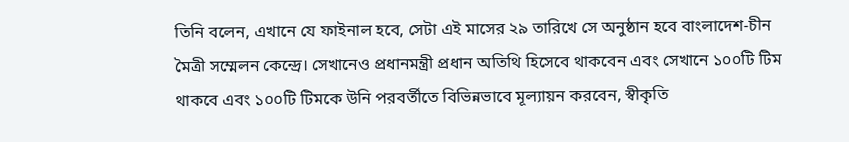তিনি বলেন, এখানে যে ফাইনাল হবে, সেটা এই মাসের ২৯ তারিখে সে অনুষ্ঠান হবে বাংলাদেশ-চীন মৈত্রী সম্মেলন কেন্দ্রে। সেখানেও প্রধানমন্ত্রী প্রধান অতিথি হিসেবে থাকবেন এবং সেখানে ১০০টি টিম থাকবে এবং ১০০টি টিমকে উনি পরবর্তীতে বিভিন্নভাবে মূল্যায়ন করবেন, স্বীকৃতি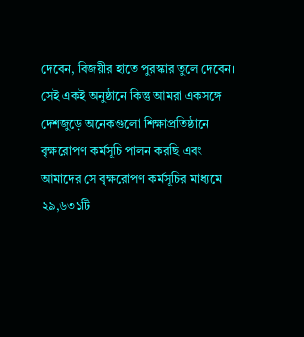দেবেন, বিজয়ীর হাতে পুরস্কার তুলে দেবেন। সেই একই অনুষ্ঠানে কিন্তু আমরা একসঙ্গে দেশজুড়ে অনেকগুলো শিক্ষাপ্রতিষ্ঠানে বৃক্ষরোপণ কর্মসূচি পালন করছি এবং আমাদের সে বৃক্ষরোপণ কর্মসূচির মাধ্যমে ২৯,৬৩১টি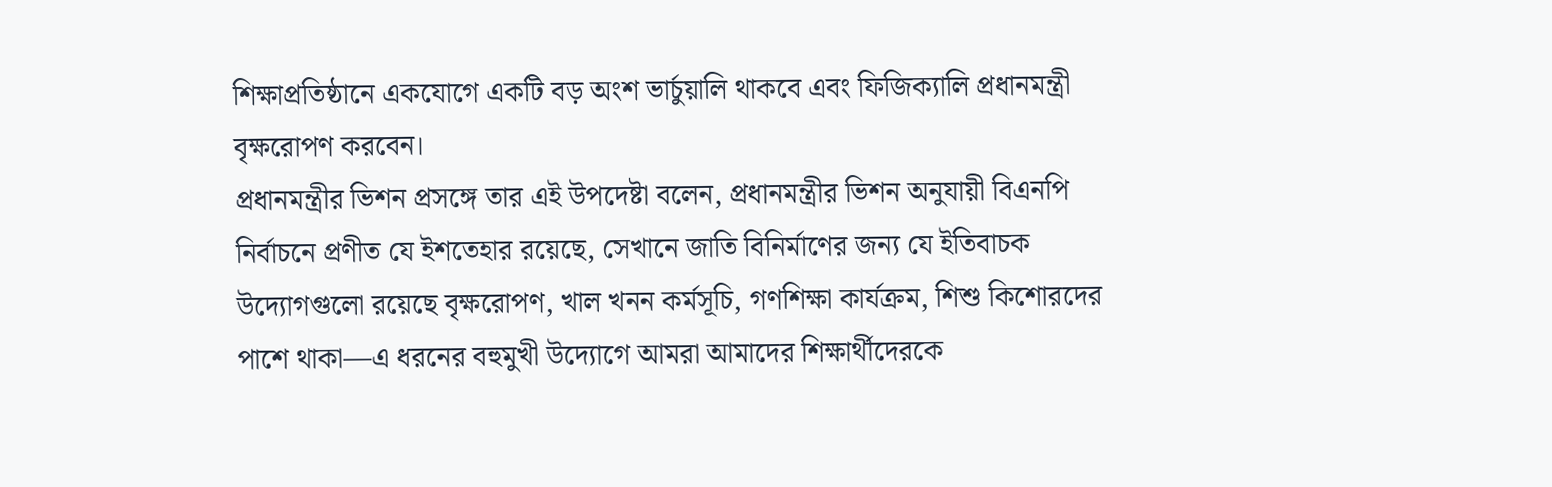শিক্ষাপ্রতিষ্ঠানে একযোগে একটি বড় অংশ ভার্চুয়ালি থাকবে এবং ফিজিক্যালি প্রধানমন্ত্রী বৃক্ষরোপণ করবেন।
প্রধানমন্ত্রীর ভিশন প্রসঙ্গে তার এই উপদেষ্টা বলেন, প্রধানমন্ত্রীর ভিশন অনুযায়ী বিএনপি নির্বাচনে প্রণীত যে ইশতেহার রয়েছে, সেখানে জাতি বিনির্মাণের জন্য যে ইতিবাচক উদ্যোগগুলো রয়েছে বৃক্ষরোপণ, খাল খনন কর্মসূচি, গণশিক্ষা কার্যক্রম, শিশু কিশোরদের পাশে থাকা—এ ধরনের বহুমুখী উদ্যোগে আমরা আমাদের শিক্ষার্থীদেরকে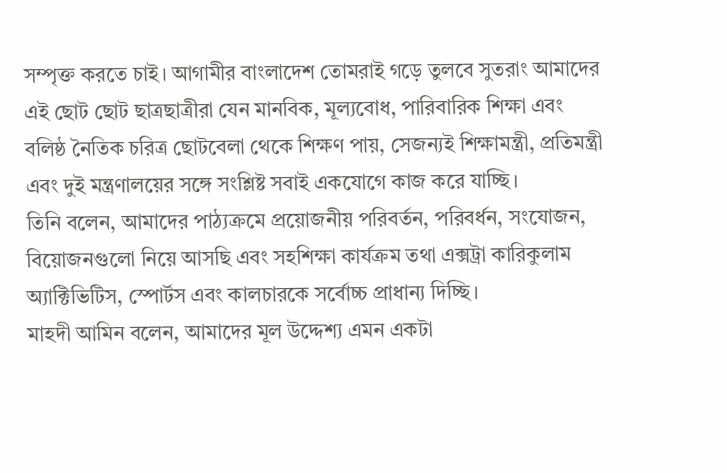সম্পৃক্ত করতে চাই। আগামীর বাংলাদেশ তোমরাই গড়ে তুলবে সুতরাং আমাদের এই ছোট ছোট ছাত্রছাত্রীরা যেন মানবিক, মূল্যবোধ, পারিবারিক শিক্ষা এবং বলিষ্ঠ নৈতিক চরিত্র ছোটবেলা থেকে শিক্ষণ পায়, সেজন্যই শিক্ষামন্ত্রী, প্রতিমন্ত্রী এবং দুই মন্ত্রণালয়ের সঙ্গে সংশ্লিষ্ট সবাই একযোগে কাজ করে যাচ্ছি।
তিনি বলেন, আমাদের পাঠ্যক্রমে প্রয়োজনীয় পরিবর্তন, পরিবর্ধন, সংযোজন, বিয়োজনগুলো নিয়ে আসছি এবং সহশিক্ষা কার্যক্রম তথা এক্সট্রা কারিকুলাম অ্যাক্টিভিটিস, স্পোর্টস এবং কালচারকে সর্বোচ্চ প্রাধান্য দিচ্ছি।
মাহদী আমিন বলেন, আমাদের মূল উদ্দেশ্য এমন একটা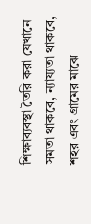শিক্ষাব্যবস্থা তৈরি করা যেখানে সমতা থাকবে, ন্যায্যতা থাকবে, শহর এবং গ্রামের মাঝে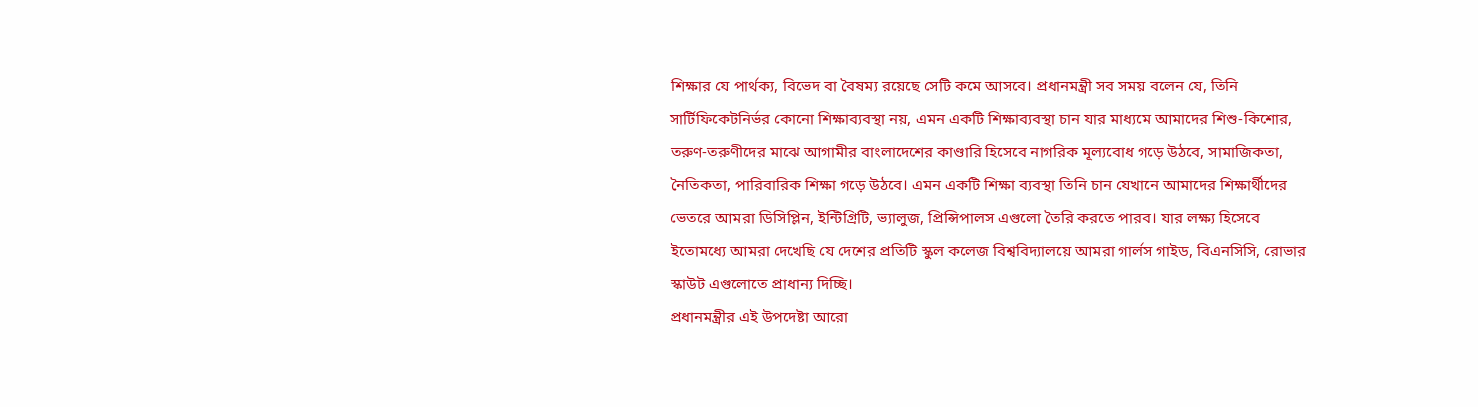শিক্ষার যে পার্থক্য, বিভেদ বা বৈষম্য রয়েছে সেটি কমে আসবে। প্রধানমন্ত্রী সব সময় বলেন যে, তিনি সার্টিফিকেটনির্ভর কোনো শিক্ষাব্যবস্থা নয়, এমন একটি শিক্ষাব্যবস্থা চান যার মাধ্যমে আমাদের শিশু-কিশোর, তরুণ-তরুণীদের মাঝে আগামীর বাংলাদেশের কাণ্ডারি হিসেবে নাগরিক মূল্যবোধ গড়ে উঠবে, সামাজিকতা, নৈতিকতা, পারিবারিক শিক্ষা গড়ে উঠবে। এমন একটি শিক্ষা ব্যবস্থা তিনি চান যেখানে আমাদের শিক্ষার্থীদের ভেতরে আমরা ডিসিপ্লিন, ইন্টিগ্রিটি, ভ্যালুজ, প্রিন্সিপালস এগুলো তৈরি করতে পারব। যার লক্ষ্য হিসেবে ইতোমধ্যে আমরা দেখেছি যে দেশের প্রতিটি স্কুল কলেজ বিশ্ববিদ্যালয়ে আমরা গার্লস গাইড, বিএনসিসি, রোভার স্কাউট এগুলোতে প্রাধান্য দিচ্ছি।
প্রধানমন্ত্রীর এই উপদেষ্টা আরো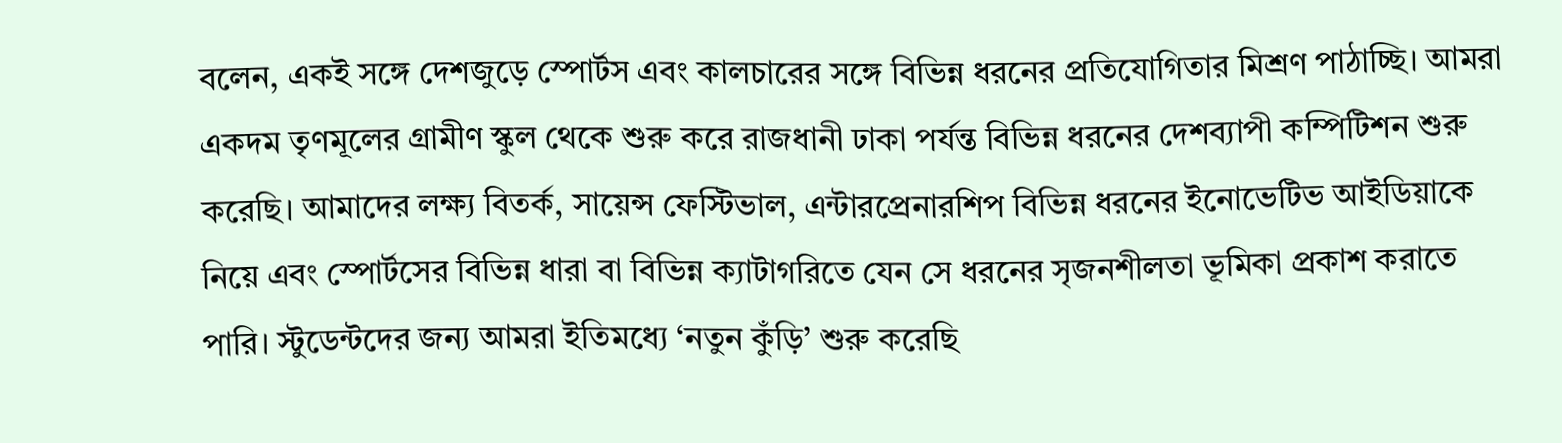বলেন, একই সঙ্গে দেশজুড়ে স্পোর্টস এবং কালচারের সঙ্গে বিভিন্ন ধরনের প্রতিযোগিতার মিশ্রণ পাঠাচ্ছি। আমরা একদম তৃণমূলের গ্রামীণ স্কুল থেকে শুরু করে রাজধানী ঢাকা পর্যন্ত বিভিন্ন ধরনের দেশব্যাপী কম্পিটিশন শুরু করেছি। আমাদের লক্ষ্য বিতর্ক, সায়েন্স ফেস্টিভাল, এন্টারপ্রেনারশিপ বিভিন্ন ধরনের ইনোভেটিভ আইডিয়াকে নিয়ে এবং স্পোর্টসের বিভিন্ন ধারা বা বিভিন্ন ক্যাটাগরিতে যেন সে ধরনের সৃজনশীলতা ভূমিকা প্রকাশ করাতে পারি। স্টুডেন্টদের জন্য আমরা ইতিমধ্যে ‘নতুন কুঁড়ি’ শুরু করেছি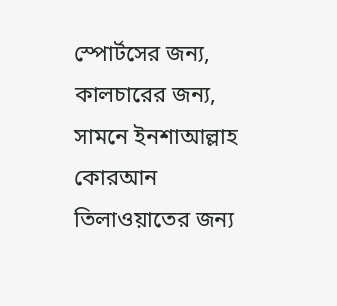স্পোর্টসের জন্য, কালচারের জন্য, সামনে ইনশাআল্লাহ কোরআন তিলাওয়াতের জন্য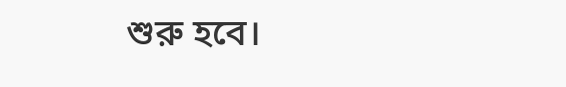শুরু হবে।